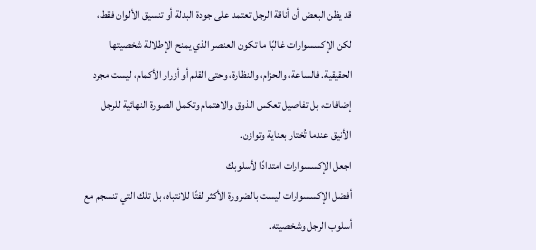قد يظن البعض أن أناقة الرجل تعتمد على جودة البدلة أو تنسيق الألوان فقط، لكن الإكسسوارات غالبًا ما تكون العنصر الذي يمنح الإطلالة شخصيتها الحقيقية. فالساعة، والحزام، والنظارة، وحتى القلم أو أزرار الأكمام، ليست مجرد إضافات، بل تفاصيل تعكس الذوق والاهتمام وتكمل الصورة النهائية للرجل الأنيق عندما تُختار بعناية وتوازن.
اجعل الإكسسوارات امتدادًا لأسلوبك
أفضل الإكسسوارات ليست بالضرورة الأكثر لفتًا للانتباه، بل تلك التي تنسجم مع أسلوب الرجل وشخصيته.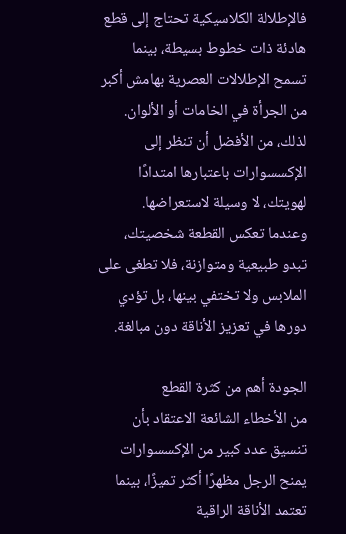فالإطلالة الكلاسيكية تحتاج إلى قطع هادئة ذات خطوط بسيطة، بينما تسمح الإطلالات العصرية بهامش أكبر من الجرأة في الخامات أو الألوان. لذلك، من الأفضل أن تنظر إلى الإكسسوارات باعتبارها امتدادًا لهويتك، لا وسيلة لاستعراضها.
وعندما تعكس القطعة شخصيتك، تبدو طبيعية ومتوازنة، فلا تطغى على الملابس ولا تختفي بينها، بل تؤدي دورها في تعزيز الأناقة دون مبالغة.

الجودة أهم من كثرة القطع
من الأخطاء الشائعة الاعتقاد بأن تنسيق عدد كبير من الإكسسوارات يمنح الرجل مظهرًا أكثر تميزًا، بينما تعتمد الأناقة الراقية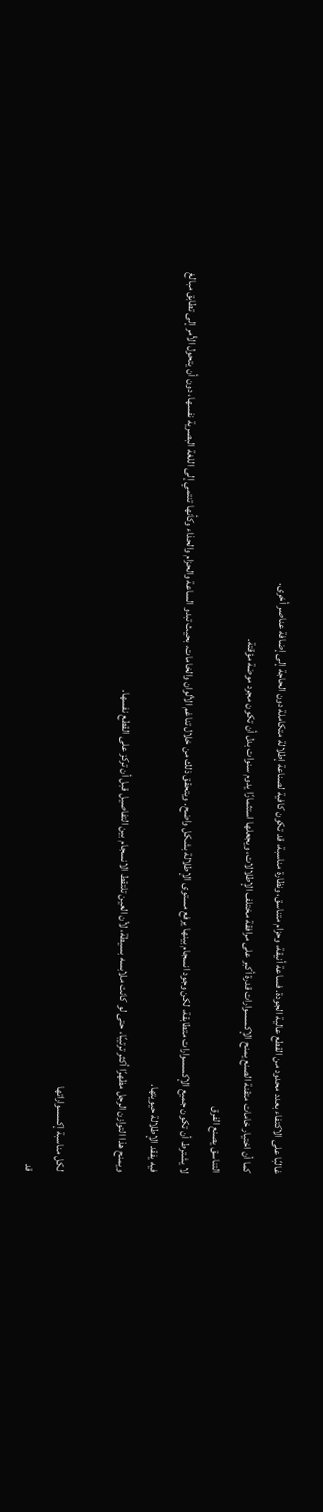غالبًا على الاكتفاء بعدد محدود من القطع عالية الجودة. فساعة أنيقة، وحزام متناسق، ونظارة مناسبة، قد تكون كافية لصناعة إطلالة متكاملة دون الحاجة إلى إضافة عناصر أخرى.
كما أن اختيار خامات متقنة الصنع يمنح الإكسسوارات قدرة أكبر على مرافقة مختلف الإطلالات، ويجعلها استثمارًا يدوم سنوات بدل أن تكون مجرد موضة مؤقتة.
التناسق يصنع الفرق
لا يشترط أن تكون جميع الإكسسوارات متطابقة، لكن وجود انسجام بينها يرفع مستوى الإطلالة بشكل واضح. ويتحقق ذلك من خلال تناغم الألوان والخامات، بحيث تبدو الساعة والحزام والحذاء وكأنها تنتمي إلى اللغة البصرية نفسها، دون أن يتحول الأمر إلى تطابق مبالغ فيه يفقد الإطلالة حيويتها.
ويمنح هذا التوازن الرجل مظهرًا أكثر ترتيبًا، حتى لو كانت ملابسه بسيطة، لأن العين تلتقط الانسجام بين التفاصيل قبل أن تركز على القطع نفسها.

لكل مناسبة إكسسواراتها
قد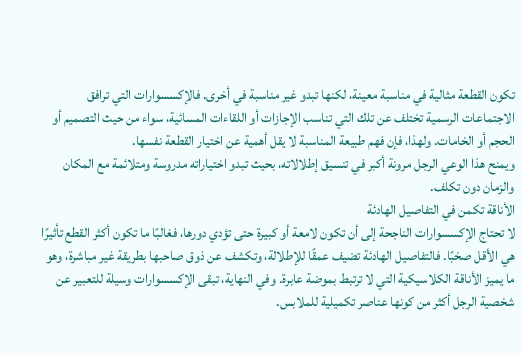تكون القطعة مثالية في مناسبة معينة، لكنها تبدو غير مناسبة في أخرى. فالإكسسوارات التي ترافق الاجتماعات الرسمية تختلف عن تلك التي تناسب الإجازات أو اللقاءات المسائية، سواء من حيث التصميم أو الحجم أو الخامات. ولهذا، فإن فهم طبيعة المناسبة لا يقل أهمية عن اختيار القطعة نفسها.
ويمنح هذا الوعي الرجل مرونة أكبر في تنسيق إطلالاته، بحيث تبدو اختياراته مدروسة ومتلائمة مع المكان والزمان دون تكلف.
الأناقة تكمن في التفاصيل الهادئة
لا تحتاج الإكسسوارات الناجحة إلى أن تكون لامعة أو كبيرة حتى تؤدي دورها، فغالبًا ما تكون أكثر القطع تأثيرًا هي الأقل صخبًا. فالتفاصيل الهادئة تضيف عمقًا للإطلالة، وتكشف عن ذوق صاحبها بطريقة غير مباشرة، وهو ما يميز الأناقة الكلاسيكية التي لا ترتبط بموضة عابرة. وفي النهاية، تبقى الإكسسوارات وسيلة للتعبير عن شخصية الرجل أكثر من كونها عناصر تكميلية للملابس.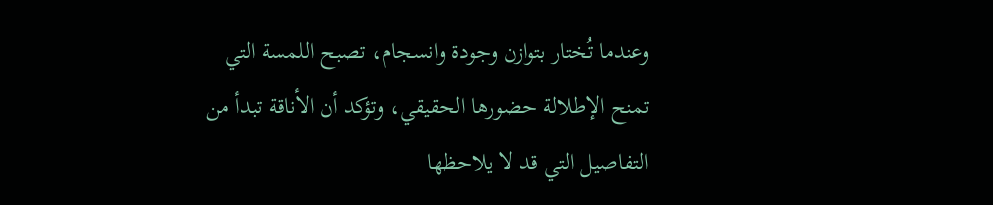وعندما تُختار بتوازن وجودة وانسجام، تصبح اللمسة التي تمنح الإطلالة حضورها الحقيقي، وتؤكد أن الأناقة تبدأ من التفاصيل التي قد لا يلاحظها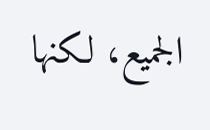الجميع، لكنها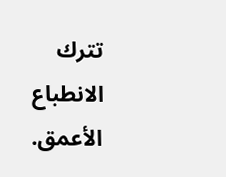تترك الانطباع الأعمق.